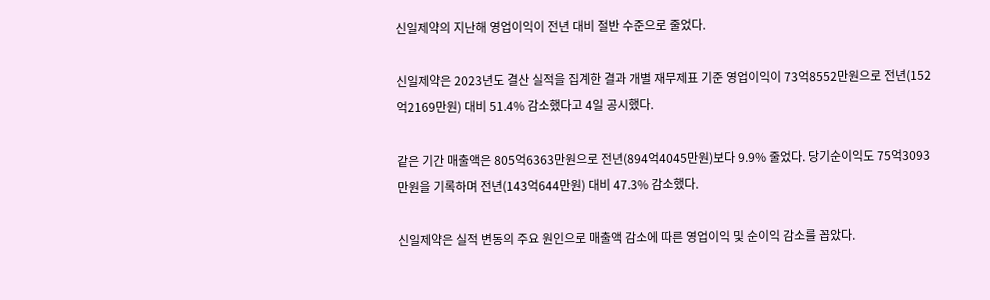신일제약의 지난해 영업이익이 전년 대비 절반 수준으로 줄었다.

신일제약은 2023년도 결산 실적을 집계한 결과 개별 재무제표 기준 영업이익이 73억8552만원으로 전년(152억2169만원) 대비 51.4% 감소했다고 4일 공시했다.

같은 기간 매출액은 805억6363만원으로 전년(894억4045만원)보다 9.9% 줄었다. 당기순이익도 75억3093만원을 기록하며 전년(143억644만원) 대비 47.3% 감소했다.

신일제약은 실적 변동의 주요 원인으로 매출액 감소에 따른 영업이익 및 순이익 감소를 꼽았다.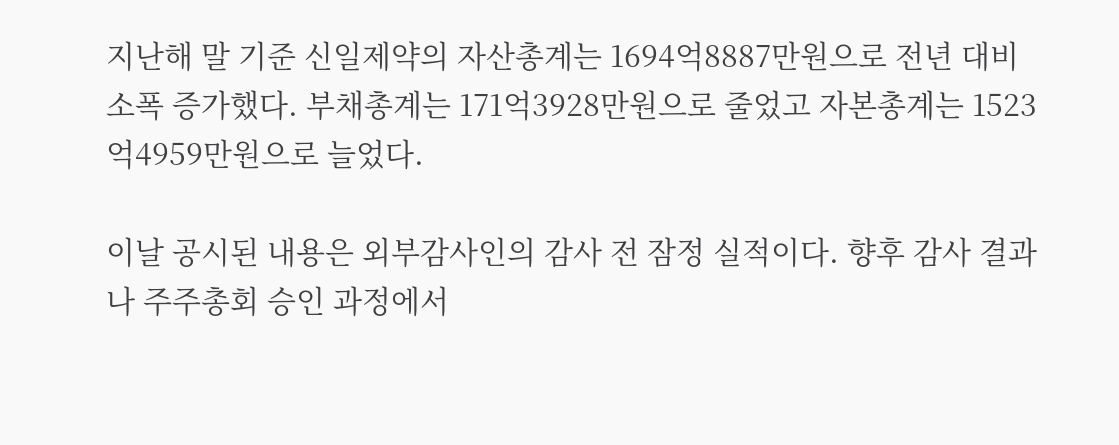지난해 말 기준 신일제약의 자산총계는 1694억8887만원으로 전년 대비 소폭 증가했다. 부채총계는 171억3928만원으로 줄었고 자본총계는 1523억4959만원으로 늘었다.

이날 공시된 내용은 외부감사인의 감사 전 잠정 실적이다. 향후 감사 결과나 주주총회 승인 과정에서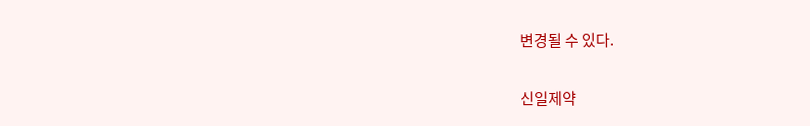변경될 수 있다.

신일제약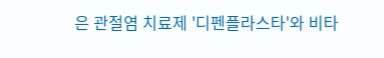은 관절염 치료제 '디펜플라스타'와 비타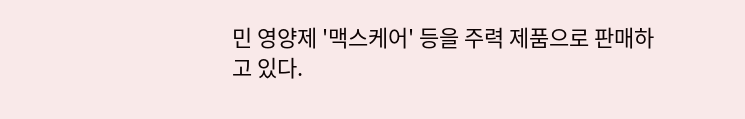민 영양제 '맥스케어' 등을 주력 제품으로 판매하고 있다.